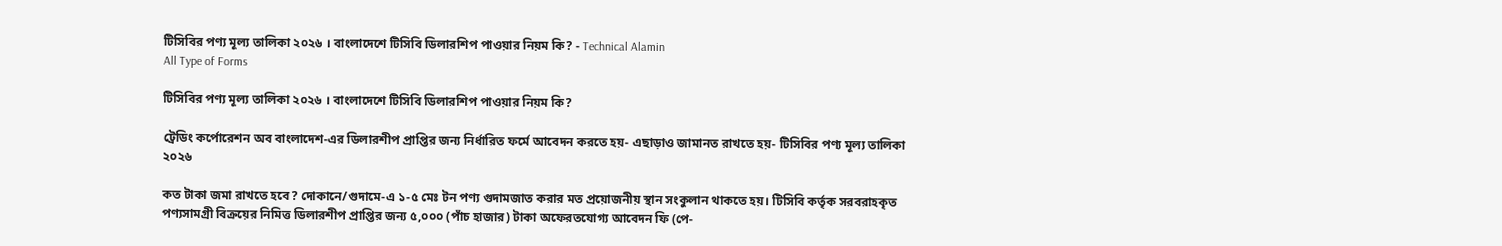টিসিবির পণ্য মূল্য তালিকা ২০২৬ । বাংলাদেশে টিসিবি ডিলারশিপ পাওয়ার নিয়ম কি? - Technical Alamin
All Type of Forms

টিসিবির পণ্য মূল্য তালিকা ২০২৬ । বাংলাদেশে টিসিবি ডিলারশিপ পাওয়ার নিয়ম কি?

ট্রেডিং কর্পোরেশন অব বাংলাদেশ-এর ডিলারশীপ প্রাপ্তির জন্য নির্ধারিত ফর্মে আবেদন করতে হয়- এছাড়াও জামানত রাখতে হয়- টিসিবির পণ্য মূল্য তালিকা ২০২৬

কত টাকা জমা রাখতে হবে? দোকানে/গুদামে-এ ১-৫ মেঃ টন পণ্য গুদামজাত করার মত প্রয়োজনীয় স্থান সংকুলান থাকতে হয়। টিসিবি কর্তৃক সরবরাহকৃত পণ্যসামগ্রী বিক্রয়ের নিমিত্ত ডিলারশীপ প্রাপ্তির জন্য ৫,০০০ (পাঁচ হাজার) টাকা অফেরতযোগ্য আবেদন ফি (পে-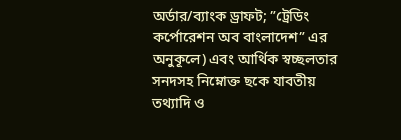অর্ডার/ব্যাংক ড্রাফট; ”ট্রেডিং কর্পোরেশন অব বাংলাদেশ” এর অনুকূলে) এবং আর্থিক স্বচ্ছলতার সনদসহ নিম্নোক্ত ছকে যাবতীয় তথ্যাদি ও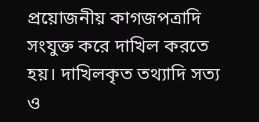প্রয়োজনীয় কাগজপত্রাদি সংযুক্ত করে দাখিল করতে হয়। দাখিলকৃত তথ্যাদি সত্য ও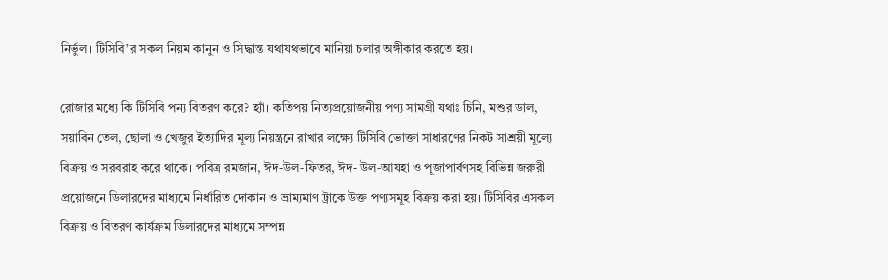নির্ভুল। টিসিবি’র সকল নিয়ম কানুন ও সিদ্ধান্ত যথাযথভাবে মানিয়া চলার অঙ্গীকার করতে হয়।

রোজার মধ্যে কি টিসিবি পন্য বিতরণ করে? হ্যাঁ। কতিপয় নিত্যপ্রয়োজনীয় পণ্য সামগ্রী যথাঃ চিনি, মশুর ডাল, সয়াবিন তেল, ছোলা ও খেজুর ইত্যাদির মূল্য নিয়ন্ত্রনে রাখার লক্ষ্যে টিসিবি ভোক্তা সাধারণের নিকট সাশ্রয়ী মূল্যে বিক্রয় ও সরবরাহ করে থাকে। পবিত্র রমজান, ঈদ-উল-ফিতর, ঈদ- উল-আযহা ও পূজাপার্বণসহ বিভিন্ন জরুরী প্রয়োজনে ডিলারদের মাধ্যমে নির্ধারিত দোকান ও ভ্রাম্যমাণ ট্রাকে উক্ত পণ্যসমূহ বিক্রয় করা হয়। টিসিবির এসকল বিক্রয় ও বিতরণ কার্যক্রম ডিলারদের মাধ্যমে সম্পন্ন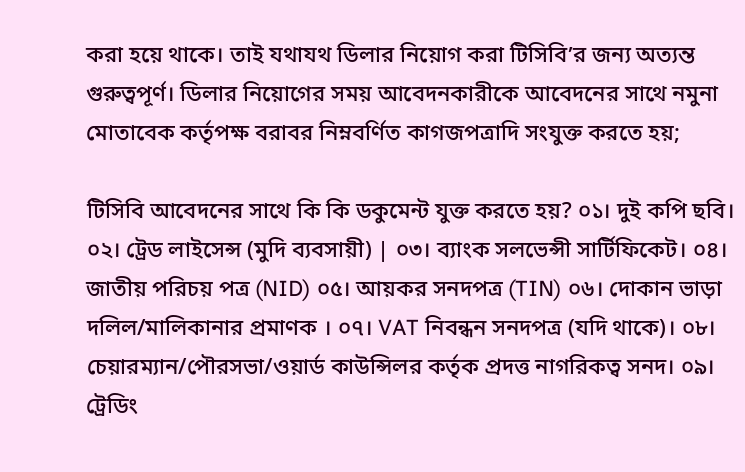করা হয়ে থাকে। তাই যথাযথ ডিলার নিয়োগ করা টিসিবি’র জন্য অত্যন্ত গুরুত্বপূর্ণ। ডিলার নিয়োগের সময় আবেদনকারীকে আবেদনের সাথে নমুনা মোতাবেক কর্তৃপক্ষ বরাবর নিম্নবর্ণিত কাগজপত্রাদি সংযুক্ত করতে হয়;

টিসিবি আবেদনের সাথে কি কি ডকুমেন্ট যুক্ত করতে হয়? ০১। দুই কপি ছবি। ০২। ট্রেড লাইসেন্স (মুদি ব্যবসায়ী) | ০৩। ব্যাংক সলভেন্সী সার্টিফিকেট। ০৪। জাতীয় পরিচয় পত্র (NID) ০৫। আয়কর সনদপত্র (TIN) ০৬। দোকান ভাড়া দলিল/মালিকানার প্রমাণক । ০৭। VAT নিবন্ধন সনদপত্র (যদি থাকে)। ০৮। চেয়ারম্যান/পৌরসভা/ওয়ার্ড কাউন্সিলর কর্তৃক প্রদত্ত নাগরিকত্ব সনদ। ০৯। ট্রেডিং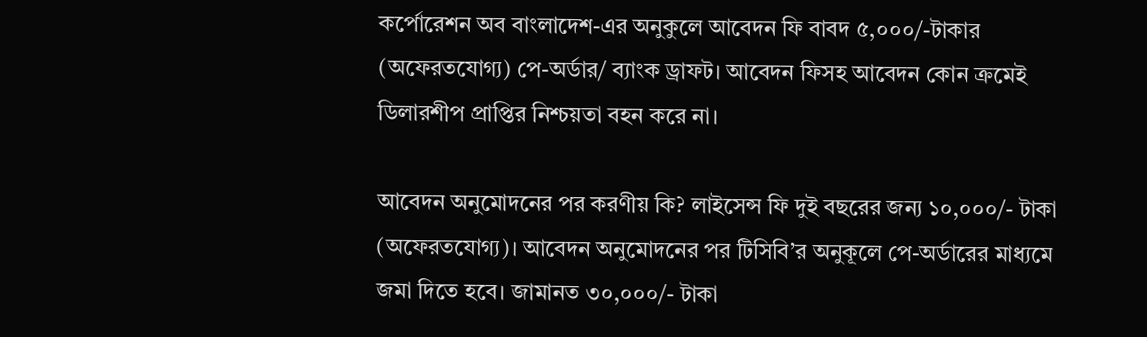কর্পোরেশন অব বাংলাদেশ-এর অনুকুলে আবেদন ফি বাবদ ৫,০০০/-টাকার (অফেরতযোগ্য) পে-অর্ডার/ ব্যাংক ড্রাফট। আবেদন ফিসহ আবেদন কোন ক্রমেই ডিলারশীপ প্রাপ্তির নিশ্চয়তা বহন করে না।

আবেদন অনুমোদনের পর করণীয় কি? লাইসেন্স ফি দুই বছরের জন্য ১০,০০০/- টাকা (অফেরতযোগ্য)। আবেদন অনুমোদনের পর টিসিবি’র অনুকূলে পে-অর্ডারের মাধ্যমে জমা দিতে হবে। জামানত ৩০,০০০/- টাকা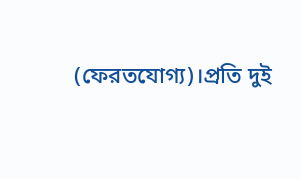(ফেরতযোগ্য)।প্রতি দুই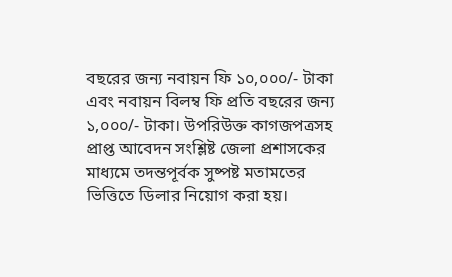বছরের জন্য নবায়ন ফি ১০,০০০/- টাকা এবং নবায়ন বিলম্ব ফি প্রতি বছরের জন্য ১,০০০/- টাকা। উপরিউক্ত কাগজপত্রসহ প্রাপ্ত আবেদন সংশ্লিষ্ট জেলা প্রশাসকের মাধ্যমে তদন্তপূর্বক সুষ্পষ্ট মতামতের ভিত্তিতে ডিলার নিয়োগ করা হয়।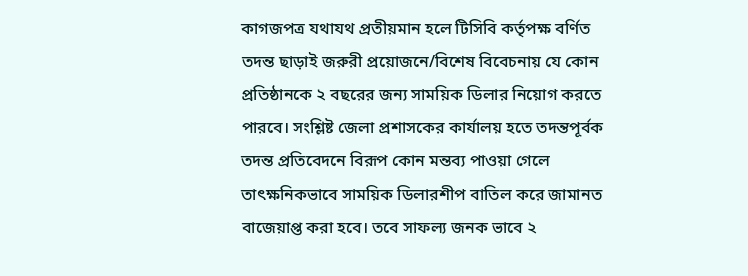কাগজপত্র যথাযথ প্রতীয়মান হলে টিসিবি কর্তৃপক্ষ বর্ণিত তদন্ত ছাড়াই জরুরী প্রয়োজনে/বিশেষ বিবেচনায় যে কোন প্রতিষ্ঠানকে ২ বছরের জন্য সাময়িক ডিলার নিয়োগ করতে পারবে। সংশ্লিষ্ট জেলা প্রশাসকের কার্যালয় হতে তদন্তপূর্বক তদন্ত প্রতিবেদনে বিরূপ কোন মন্তব্য পাওয়া গেলে তাৎক্ষনিকভাবে সাময়িক ডিলারশীপ বাতিল করে জামানত বাজেয়াপ্ত করা হবে। তবে সাফল্য জনক ভাবে ২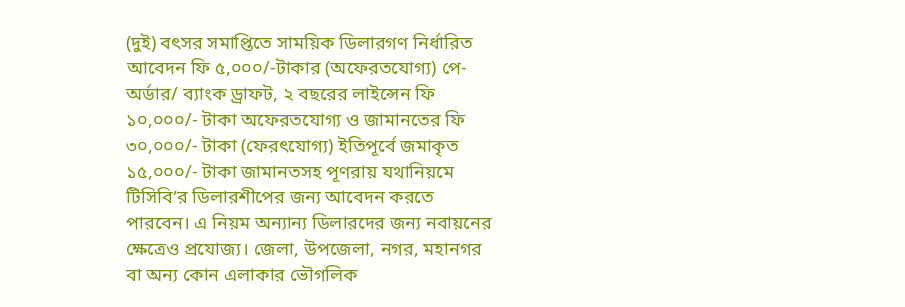(দুই) বৎসর সমাপ্তিতে সাময়িক ডিলারগণ নির্ধারিত আবেদন ফি ৫,০০০/-টাকার (অফেরতযোগ্য) পে-অর্ডার/ ব্যাংক ড্রাফট, ২ বছরের লাইন্সেন ফি ১০,০০০/- টাকা অফেরতযোগ্য ও জামানতের ফি ৩০,০০০/- টাকা (ফেরৎযোগ্য) ইতিপূর্বে জমাকৃত ১৫,০০০/- টাকা জামানতসহ পূণরায় যথানিয়মে টিসিবি’র ডিলারশীপের জন্য আবেদন করতে পারবেন। এ নিয়ম অন্যান্য ডিলারদের জন্য নবায়নের ক্ষেত্রেও প্রযোজ্য। জেলা, উপজেলা, নগর, মহানগর বা অন্য কোন এলাকার ভৌগলিক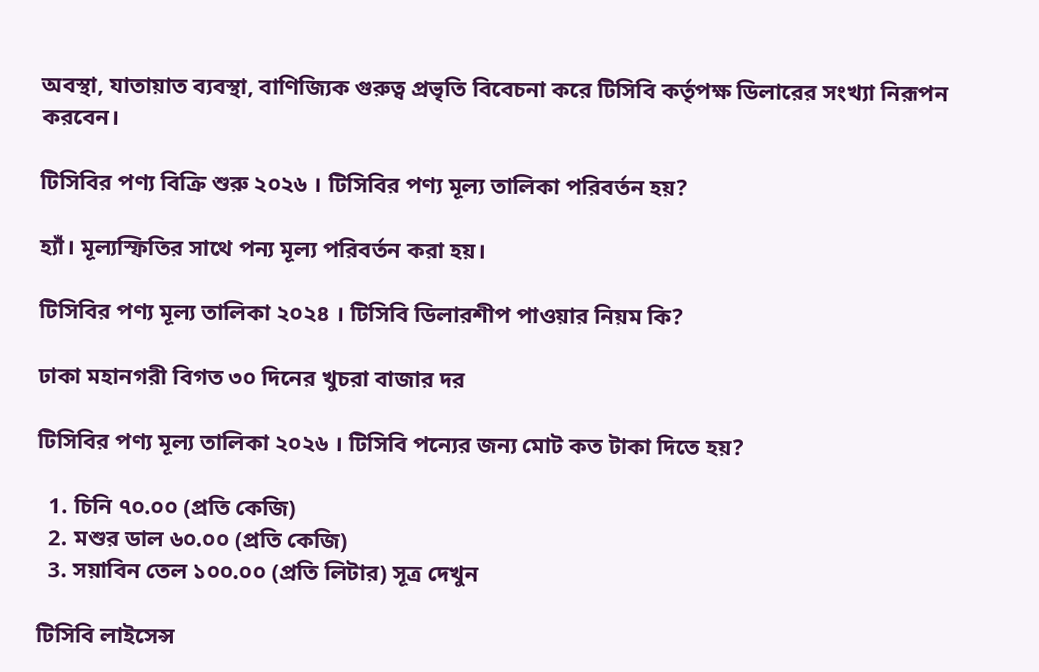অবস্থা, যাতায়াত ব্যবস্থা, বাণিজ্যিক গুরুত্ব প্রভৃতি বিবেচনা করে টিসিবি কর্তৃপক্ষ ডিলারের সংখ্যা নিরূপন করবেন।

টিসিবির পণ্য বিক্রি শুরু ২০২৬ । টিসিবির পণ্য মূল্য তালিকা পরিবর্তন হয়?

হ্যাঁ। মূল্যস্ফিতির সাথে পন্য মূল্য পরিবর্তন করা হয়।

টিসিবির পণ্য মূল্য তালিকা ২০২৪ । টিসিবি ডিলারশীপ পাওয়ার নিয়ম কি?

ঢাকা মহানগরী বিগত ৩০ দিনের খুচরা বাজার দর

টিসিবির পণ্য মূল্য তালিকা ২০২৬ । টিসিবি পন্যের জন্য মোট কত টাকা দিতে হয়?

  1. চিনি ৭০.০০ (প্রতি কেজি)
  2. মশুর ডাল ৬০.০০ (প্রতি কেজি)
  3. সয়াবিন তেল ১০০.০০ (প্রতি লিটার) সূত্র দেখুন

টিসিবি লাইসেন্স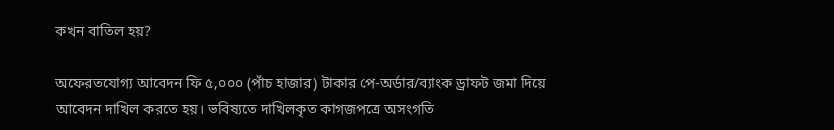কখন বাতিল হয়?

অফেরতযোগ্য আবেদন ফি ৫,০০০ (পাঁচ হাজার) টাকার পে-অর্ডার/ব্যাংক ড্রাফট জমা দিয়ে আবেদন দাখিল করতে হয়। ভবিষ্যতে দাখিলকৃত কাগজপত্রে অসংগতি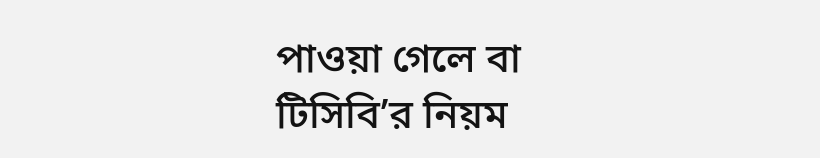পাওয়া গেলে বা টিসিবি’র নিয়ম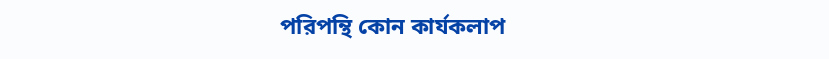পরিপন্থি কোন কার্যকলাপ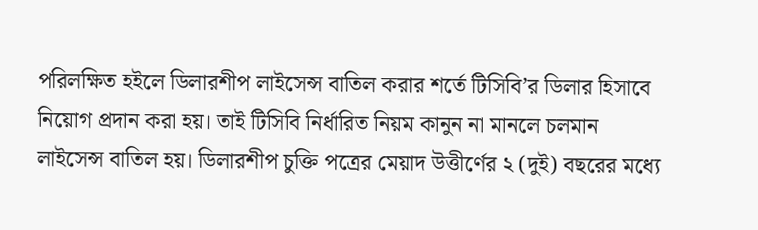পরিলক্ষিত হইলে ডিলারশীপ লাইসেন্স বাতিল করার শর্তে টিসিবি’র ডিলার হিসাবে নিয়োগ প্রদান করা হয়। তাই টিসিবি নির্ধারিত নিয়ম কানুন না মানলে চলমান লাইসেন্স বাতিল হয়। ডিলারশীপ চুক্তি পত্রের মেয়াদ উত্তীর্ণের ২ (দুই) বছরের মধ্যে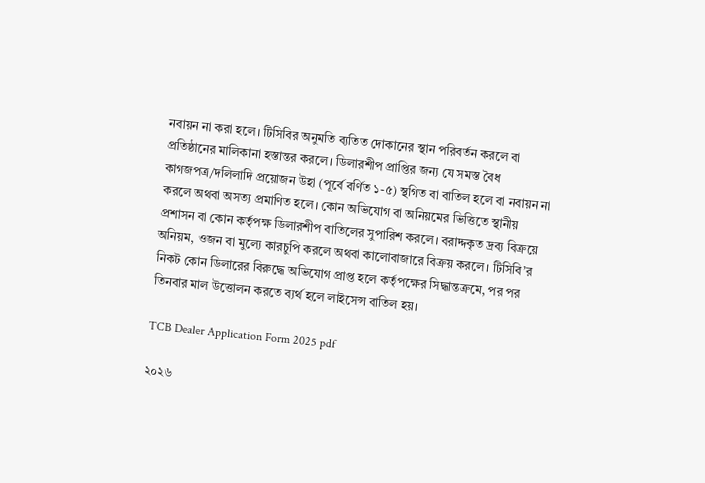নবায়ন না করা হলে। টিসিবির অনুমতি ব্যতিত দোকানের স্থান পরিবর্তন করলে বা প্রতিষ্ঠানের মালিকানা হস্তান্তর করলে। ডিলারশীপ প্রাপ্তির জন্য যে সমস্ত বৈধ কাগজপত্র/দলিলাদি প্রয়োজন উহা (পূর্বে বর্ণিত ১-৫) স্থগিত বা বাতিল হলে বা নবায়ন না করলে অথবা অসত্য প্রমাণিত হলে। কোন অভিযোগ বা অনিয়মের ভিত্তিতে স্থানীয় প্রশাসন বা কোন কর্তৃপক্ষ ডিলারশীপ বাতিলের সুপারিশ করলে। বরাদ্দকৃত দ্রব্য বিক্রয়ে অনিয়ম, ওজন বা মুল্যে কারচুপি করলে অথবা কালোবাজারে বিক্রয় করলে। টিসিবি’র নিকট কোন ডিলারের বিরুদ্ধে অভিযোগ প্রাপ্ত হলে কর্তৃপক্ষের সিদ্ধান্তক্রমে, পর পর তিনবার মাল উত্তোলন করতে ব্যর্থ হলে লাইসেন্স বাতিল হয়।

TCB Dealer Application Form 2025 pdf

২০২৬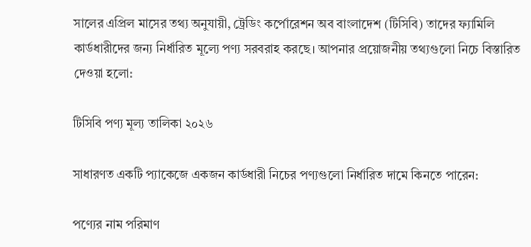সালের এপ্রিল মাসের তথ্য অনুযায়ী, ট্রেডিং কর্পোরেশন অব বাংলাদেশ (টিসিবি) তাদের ফ্যামিলি কার্ডধারীদের জন্য নির্ধারিত মূল্যে পণ্য সরবরাহ করছে। আপনার প্রয়োজনীয় তথ্যগুলো নিচে বিস্তারিত দেওয়া হলো:

টিসিবি পণ্য মূল্য তালিকা ২০২৬

সাধারণত একটি প্যাকেজে একজন কার্ডধারী নিচের পণ্যগুলো নির্ধারিত দামে কিনতে পারেন:

পণ্যের নাম পরিমাণ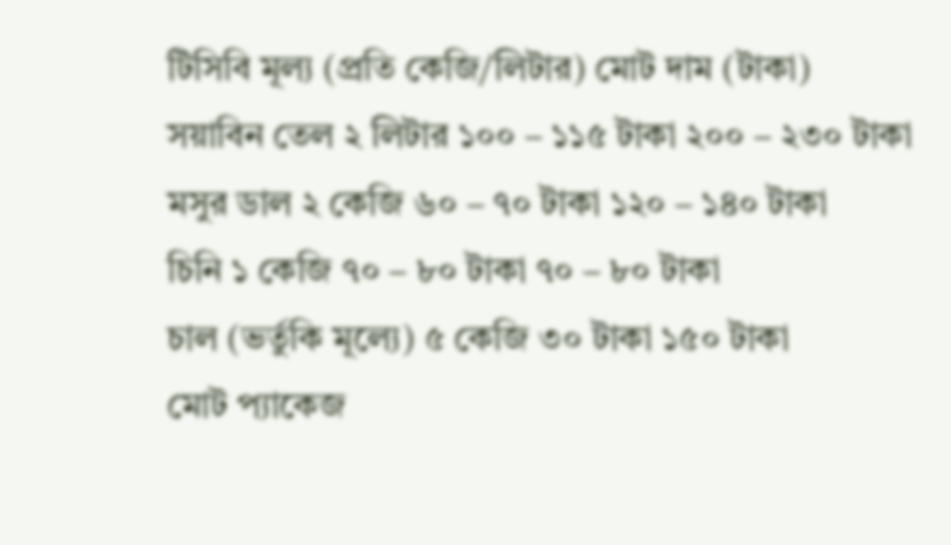টিসিবি মূল্য (প্রতি কেজি/লিটার) মোট দাম (টাকা)
সয়াবিন তেল ২ লিটার ১০০ – ১১৫ টাকা ২০০ – ২৩০ টাকা
মসুর ডাল ২ কেজি ৬০ – ৭০ টাকা ১২০ – ১৪০ টাকা
চিনি ১ কেজি ৭০ – ৮০ টাকা ৭০ – ৮০ টাকা
চাল (ভর্তুকি মূল্যে) ৫ কেজি ৩০ টাকা ১৫০ টাকা
মোট প্যাকেজ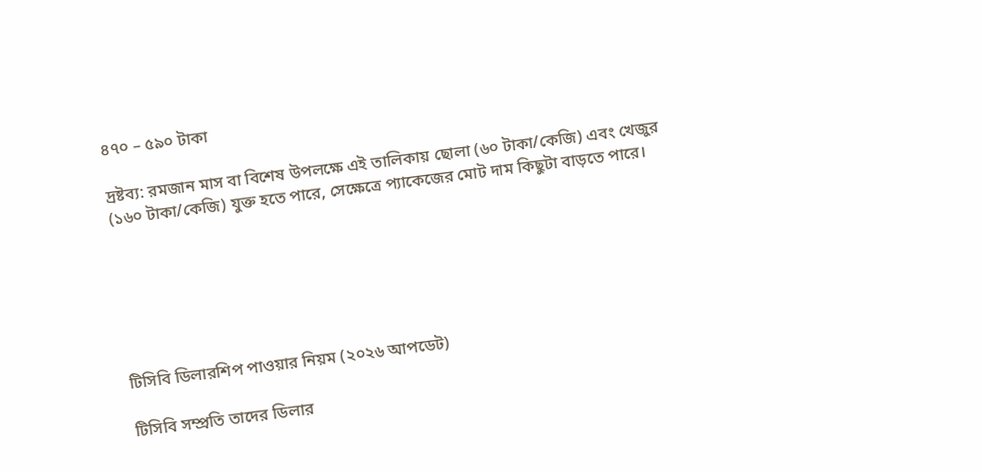৪৭০ – ৫৯০ টাকা

দ্রষ্টব্য: রমজান মাস বা বিশেষ উপলক্ষে এই তালিকায় ছোলা (৬০ টাকা/কেজি) এবং খেজুর (১৬০ টাকা/কেজি) যুক্ত হতে পারে, সেক্ষেত্রে প্যাকেজের মোট দাম কিছুটা বাড়তে পারে।






টিসিবি ডিলারশিপ পাওয়ার নিয়ম (২০২৬ আপডেট)

টিসিবি সম্প্রতি তাদের ডিলার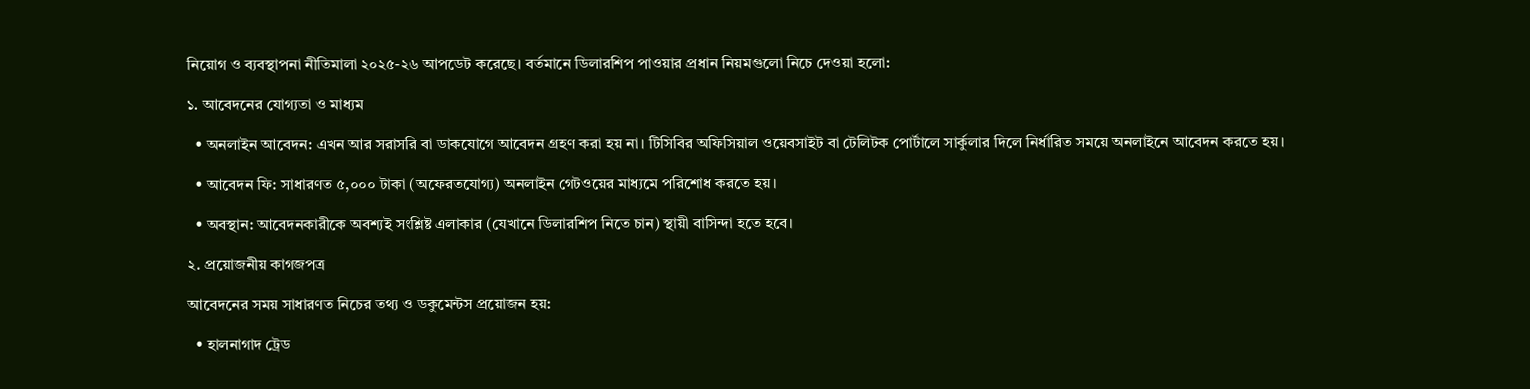নিয়োগ ও ব্যবস্থাপনা নীতিমালা ২০২৫-২৬ আপডেট করেছে। বর্তমানে ডিলারশিপ পাওয়ার প্রধান নিয়মগুলো নিচে দেওয়া হলো:

১. আবেদনের যোগ্যতা ও মাধ্যম

  • অনলাইন আবেদন: এখন আর সরাসরি বা ডাকযোগে আবেদন গ্রহণ করা হয় না। টিসিবির অফিসিয়াল ওয়েবসাইট বা টেলিটক পোর্টালে সার্কুলার দিলে নির্ধারিত সময়ে অনলাইনে আবেদন করতে হয়।

  • আবেদন ফি: সাধারণত ৫,০০০ টাকা (অফেরতযোগ্য) অনলাইন গেটওয়ের মাধ্যমে পরিশোধ করতে হয়।

  • অবস্থান: আবেদনকারীকে অবশ্যই সংশ্লিষ্ট এলাকার (যেখানে ডিলারশিপ নিতে চান) স্থায়ী বাসিন্দা হতে হবে।

২. প্রয়োজনীয় কাগজপত্র

আবেদনের সময় সাধারণত নিচের তথ্য ও ডকুমেন্টস প্রয়োজন হয়:

  • হালনাগাদ ট্রেড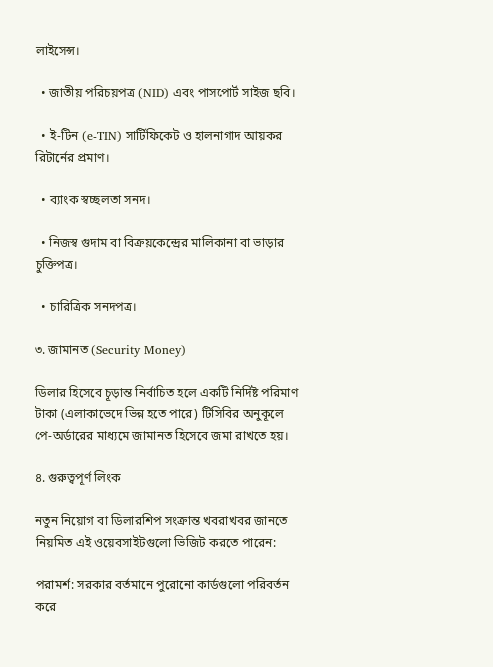লাইসেন্স।

  • জাতীয় পরিচয়পত্র (NID) এবং পাসপোর্ট সাইজ ছবি।

  • ই-টিন (e-TIN) সার্টিফিকেট ও হালনাগাদ আয়কর রিটার্নের প্রমাণ।

  • ব্যাংক স্বচ্ছলতা সনদ।

  • নিজস্ব গুদাম বা বিক্রয়কেন্দ্রের মালিকানা বা ভাড়ার চুক্তিপত্র।

  • চারিত্রিক সনদপত্র।

৩. জামানত (Security Money)

ডিলার হিসেবে চূড়ান্ত নির্বাচিত হলে একটি নির্দিষ্ট পরিমাণ টাকা (এলাকাভেদে ভিন্ন হতে পারে) টিসিবির অনুকূলে পে-অর্ডারের মাধ্যমে জামানত হিসেবে জমা রাখতে হয়।

৪. গুরুত্বপূর্ণ লিংক

নতুন নিয়োগ বা ডিলারশিপ সংক্রান্ত খবরাখবর জানতে নিয়মিত এই ওয়েবসাইটগুলো ভিজিট করতে পারেন:

পরামর্শ: সরকার বর্তমানে পুরোনো কার্ডগুলো পরিবর্তন করে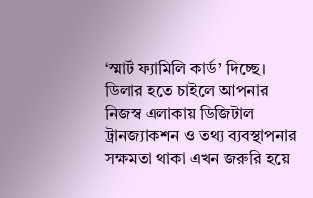‘স্মার্ট ফ্যামিলি কার্ড’ দিচ্ছে। ডিলার হতে চাইলে আপনার নিজস্ব এলাকায় ডিজিটাল ট্রানজ্যাকশন ও তথ্য ব্যবস্থাপনার সক্ষমতা থাকা এখন জরুরি হয়ে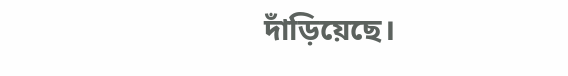দাঁড়িয়েছে।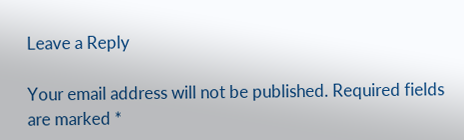Leave a Reply

Your email address will not be published. Required fields are marked *